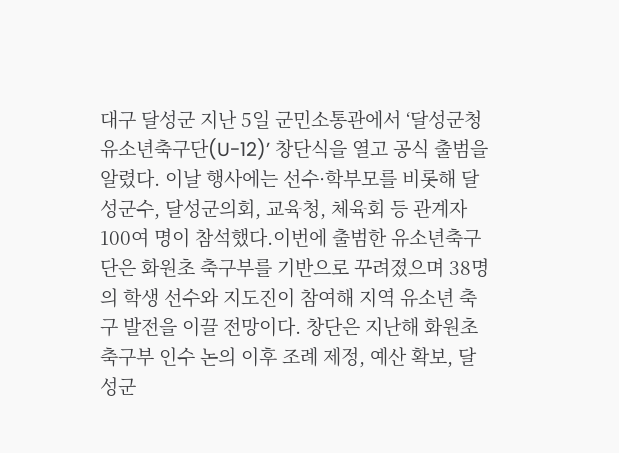대구 달성군 지난 5일 군민소통관에서 ‘달성군청 유소년축구단(U-12)’ 창단식을 열고 공식 출범을 알렸다. 이날 행사에는 선수·학부모를 비롯해 달성군수, 달성군의회, 교육청, 체육회 등 관계자 100여 명이 참석했다.이번에 출범한 유소년축구단은 화원초 축구부를 기반으로 꾸려졌으며 38명의 학생 선수와 지도진이 참여해 지역 유소년 축구 발전을 이끌 전망이다. 창단은 지난해 화원초 축구부 인수 논의 이후 조례 제정, 예산 확보, 달성군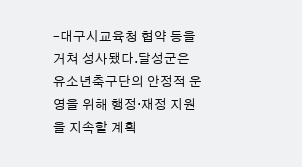–대구시교육청 협약 등을 거쳐 성사됐다.달성군은 유소년축구단의 안정적 운영을 위해 행정·재정 지원을 지속할 계획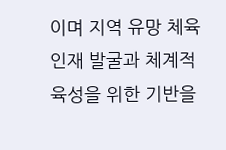이며 지역 유망 체육 인재 발굴과 체계적 육성을 위한 기반을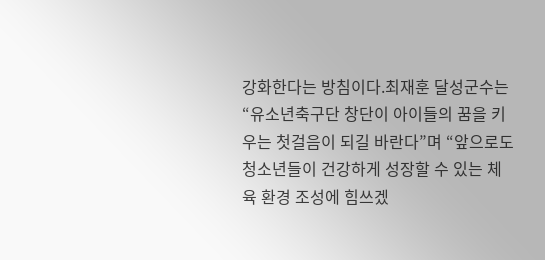강화한다는 방침이다.최재훈 달성군수는 “유소년축구단 창단이 아이들의 꿈을 키우는 첫걸음이 되길 바란다”며 “앞으로도 청소년들이 건강하게 성장할 수 있는 체육 환경 조성에 힘쓰겠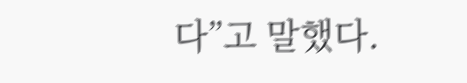다”고 말했다.